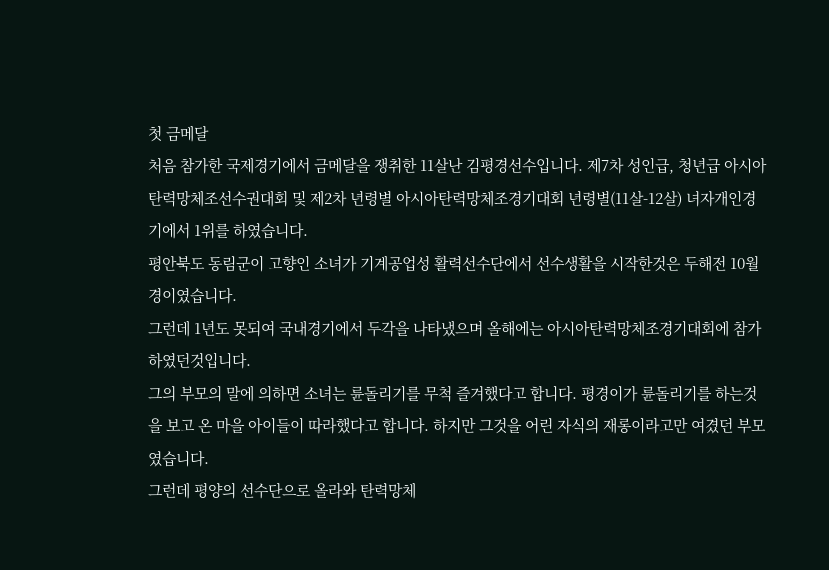첫 금메달
처음 참가한 국제경기에서 금메달을 쟁취한 11살난 김평경선수입니다. 제7차 성인급, 청년급 아시아탄력망체조선수권대회 및 제2차 년령별 아시아탄력망체조경기대회 년령별(11살-12살) 녀자개인경기에서 1위를 하였습니다.
평안북도 동림군이 고향인 소녀가 기계공업성 활력선수단에서 선수생활을 시작한것은 두해전 10월경이였습니다.
그런데 1년도 못되여 국내경기에서 두각을 나타냈으며 올해에는 아시아탄력망체조경기대회에 참가하였던것입니다.
그의 부모의 말에 의하면 소녀는 륜돌리기를 무척 즐겨했다고 합니다. 평경이가 륜돌리기를 하는것을 보고 온 마을 아이들이 따라했다고 합니다. 하지만 그것을 어린 자식의 재롱이라고만 여겼던 부모였습니다.
그런데 평양의 선수단으로 올라와 탄력망체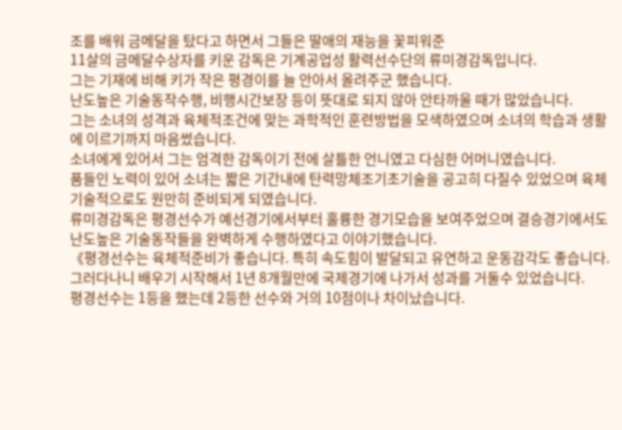조를 배워 금메달을 탔다고 하면서 그들은 딸애의 재능을 꽃피워준
11살의 금메달수상자를 키운 감독은 기계공업성 활력선수단의 류미경감독입니다.
그는 기재에 비해 키가 작은 평경이를 늘 안아서 올려주군 했습니다.
난도높은 기술동작수행, 비행시간보장 등이 뜻대로 되지 않아 안타까울 때가 많았습니다.
그는 소녀의 성격과 육체적조건에 맞는 과학적인 훈련방법을 모색하였으며 소녀의 학습과 생활에 이르기까지 마음썼습니다.
소녀에게 있어서 그는 엄격한 감독이기 전에 살틀한 언니였고 다심한 어머니였습니다.
품들인 노력이 있어 소녀는 짧은 기간내에 탄력망체조기초기술을 공고히 다질수 있었으며 육체기술적으로도 원만히 준비되게 되였습니다.
류미경감독은 평경선수가 예선경기에서부터 훌륭한 경기모습을 보여주었으며 결승경기에서도 난도높은 기술동작들을 완벽하게 수행하였다고 이야기했습니다.
《평경선수는 육체적준비가 좋습니다. 특히 속도힘이 발달되고 유연하고 운동감각도 좋습니다. 그러다나니 배우기 시작해서 1년 8개월만에 국제경기에 나가서 성과를 거둘수 있었습니다.
평경선수는 1등을 했는데 2등한 선수와 거의 10점이나 차이났습니다.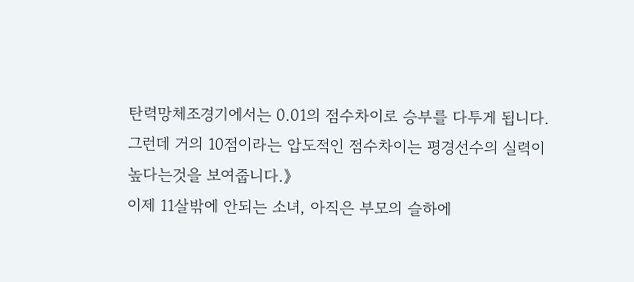탄력망체조경기에서는 0.01의 점수차이로 승부를 다투게 됩니다. 그런데 거의 10점이라는 압도적인 점수차이는 평경선수의 실력이 높다는것을 보여줍니다.》
이제 11살밖에 안되는 소녀, 아직은 부모의 슬하에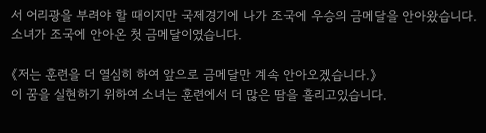서 어리광을 부려야 할 때이지만 국제경기에 나가 조국에 우승의 금메달을 안아왔습니다. 소녀가 조국에 안아온 첫 금메달이였습니다.

《저는 훈련을 더 열심히 하여 앞으로 금메달만 계속 안아오겠습니다.》
이 꿈을 실현하기 위하여 소녀는 훈련에서 더 많은 땀을 흘리고있습니다.